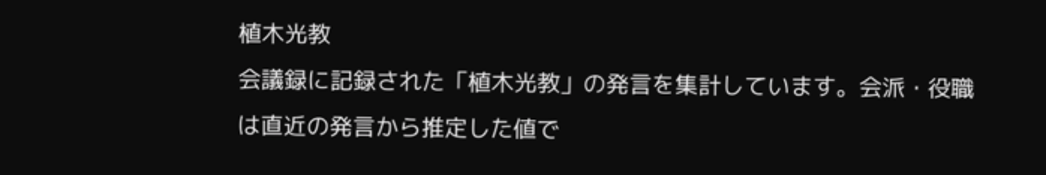植木光教
会議録に記録された「植木光教」の発言を集計しています。会派・役職は直近の発言から推定した値で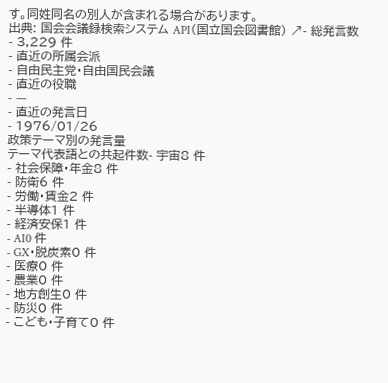す。同姓同名の別人が含まれる場合があります。
出典: 国会会議録検索システム API(国立国会図書館) ↗- 総発言数
- 3,229 件
- 直近の所属会派
- 自由民主党・自由国民会議
- 直近の役職
- —
- 直近の発言日
- 1976/01/26
政策テーマ別の発言量
テーマ代表語との共起件数- 宇宙8 件
- 社会保障・年金8 件
- 防衛6 件
- 労働・賃金2 件
- 半導体1 件
- 経済安保1 件
- AI0 件
- GX・脱炭素0 件
- 医療0 件
- 農業0 件
- 地方創生0 件
- 防災0 件
- こども・子育て0 件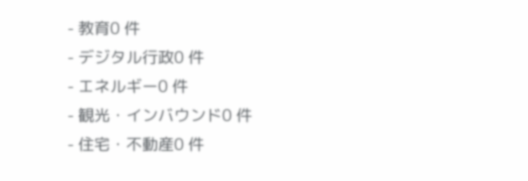- 教育0 件
- デジタル行政0 件
- エネルギー0 件
- 観光・インバウンド0 件
- 住宅・不動産0 件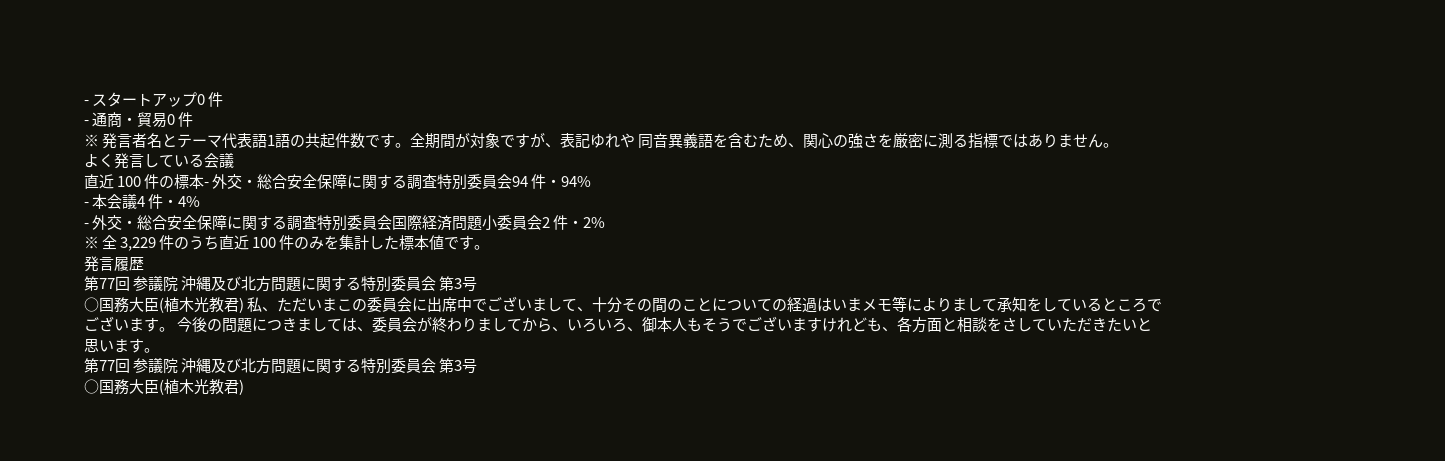- スタートアップ0 件
- 通商・貿易0 件
※ 発言者名とテーマ代表語1語の共起件数です。全期間が対象ですが、表記ゆれや 同音異義語を含むため、関心の強さを厳密に測る指標ではありません。
よく発言している会議
直近 100 件の標本- 外交・総合安全保障に関する調査特別委員会94 件・94%
- 本会議4 件・4%
- 外交・総合安全保障に関する調査特別委員会国際経済問題小委員会2 件・2%
※ 全 3,229 件のうち直近 100 件のみを集計した標本値です。
発言履歴
第77回 参議院 沖縄及び北方問題に関する特別委員会 第3号
○国務大臣(植木光教君) 私、ただいまこの委員会に出席中でございまして、十分その間のことについての経過はいまメモ等によりまして承知をしているところでございます。 今後の問題につきましては、委員会が終わりましてから、いろいろ、御本人もそうでございますけれども、各方面と相談をさしていただきたいと思います。
第77回 参議院 沖縄及び北方問題に関する特別委員会 第3号
○国務大臣(植木光教君)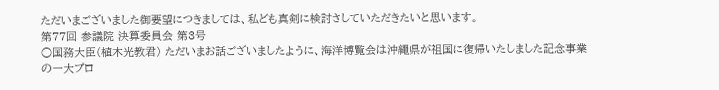ただいまございました御要望につきましては、私ども真剣に検討さしていただきたいと思います。
第77回 参議院 決算委員会 第3号
○国務大臣(植木光教君) ただいまお話ございましたように、海洋博覧会は沖繩県が祖国に復帰いたしました記念事業の一大プロ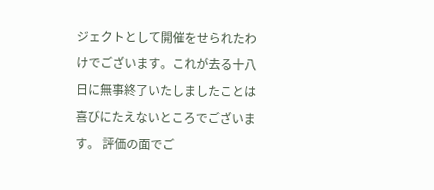ジェクトとして開催をせられたわけでございます。これが去る十八日に無事終了いたしましたことは喜びにたえないところでございます。 評価の面でご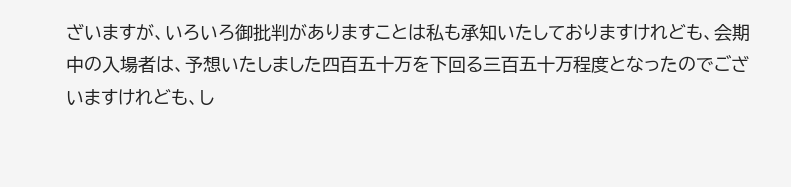ざいますが、いろいろ御批判がありますことは私も承知いたしておりますけれども、会期中の入場者は、予想いたしました四百五十万を下回る三百五十万程度となったのでございますけれども、し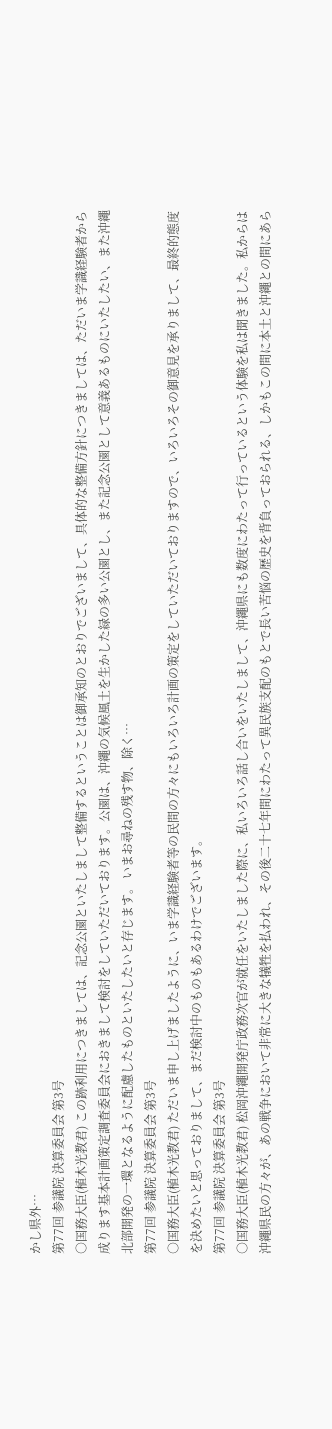かし県外…
第77回 参議院 決算委員会 第3号
○国務大臣(植木光教君) この跡利用につきましては、記念公園といたしまして整備するということは御承知のとおりでございまして、具体的な整備方針につきましては、ただいま学識経験者から成ります基本計画策定調査委員会におきまして検討をしていただいております。公園は、沖繩の気候風土を生かした緑の多い公園とし、また記念公園として意義あるものにいたしたい、また沖繩北部開発の一環となるように配慮したものといたしたいと存じます。 いまお尋ねの残す物、除く…
第77回 参議院 決算委員会 第3号
○国務大臣(植木光教君) ただいま申し上げましたように、いま学識経験者等の民間の方々にもいろいろ計画の策定をしていただいておりますので、いろいろその御意見を承りまして、最終的態度を決めたいと思っておりまして、まだ検討中のものもあるわけでございます。
第77回 参議院 決算委員会 第3号
○国務大臣(植木光教君) 松岡沖繩開発庁政務次官が就任をいたしました際に、私いろいろ話し合いをいたしまして、沖繩県にも数度にわたって行っているという体験を私は聞きました。私からは沖繩県民の方々が、あの戦争において非常に大きな犠牲を払われ、その後二十七年間にわたって異民族支配のもとで長い苦悩の歴史を背負っておられる、しかもこの間に本土と沖繩との間にあら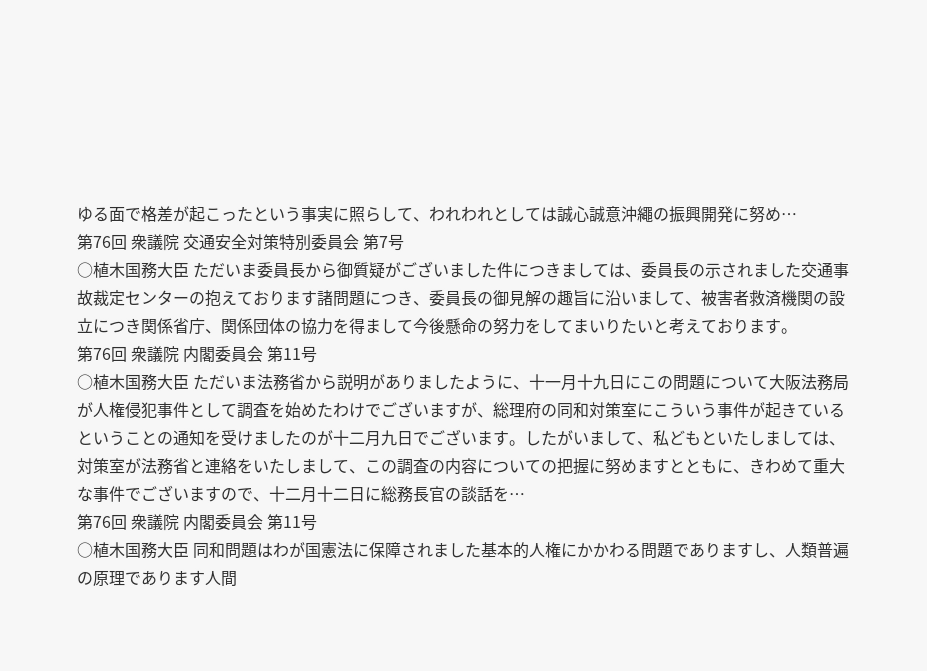ゆる面で格差が起こったという事実に照らして、われわれとしては誠心誠意沖繩の振興開発に努め…
第76回 衆議院 交通安全対策特別委員会 第7号
○植木国務大臣 ただいま委員長から御質疑がございました件につきましては、委員長の示されました交通事故裁定センターの抱えております諸問題につき、委員長の御見解の趣旨に沿いまして、被害者救済機関の設立につき関係省庁、関係団体の協力を得まして今後懸命の努力をしてまいりたいと考えております。
第76回 衆議院 内閣委員会 第11号
○植木国務大臣 ただいま法務省から説明がありましたように、十一月十九日にこの問題について大阪法務局が人権侵犯事件として調査を始めたわけでございますが、総理府の同和対策室にこういう事件が起きているということの通知を受けましたのが十二月九日でございます。したがいまして、私どもといたしましては、対策室が法務省と連絡をいたしまして、この調査の内容についての把握に努めますとともに、きわめて重大な事件でございますので、十二月十二日に総務長官の談話を…
第76回 衆議院 内閣委員会 第11号
○植木国務大臣 同和問題はわが国憲法に保障されました基本的人権にかかわる問題でありますし、人類普遍の原理であります人間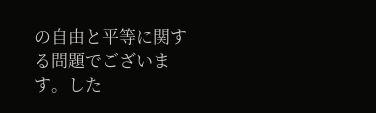の自由と平等に関する問題でございます。した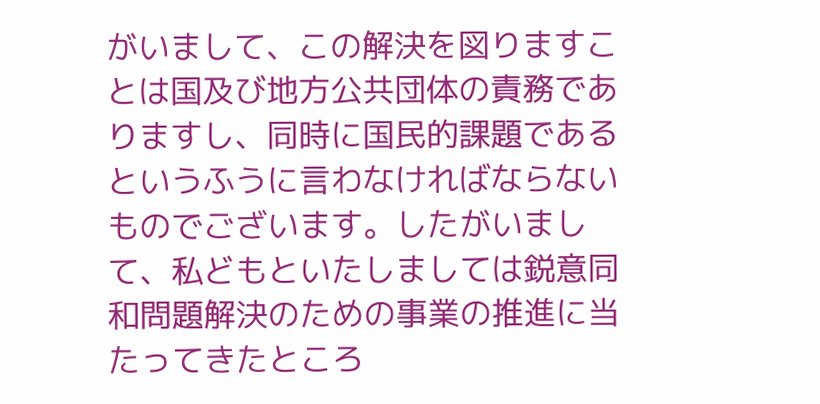がいまして、この解決を図りますことは国及び地方公共団体の責務でありますし、同時に国民的課題であるというふうに言わなければならないものでございます。したがいまして、私どもといたしましては鋭意同和問題解決のための事業の推進に当たってきたところ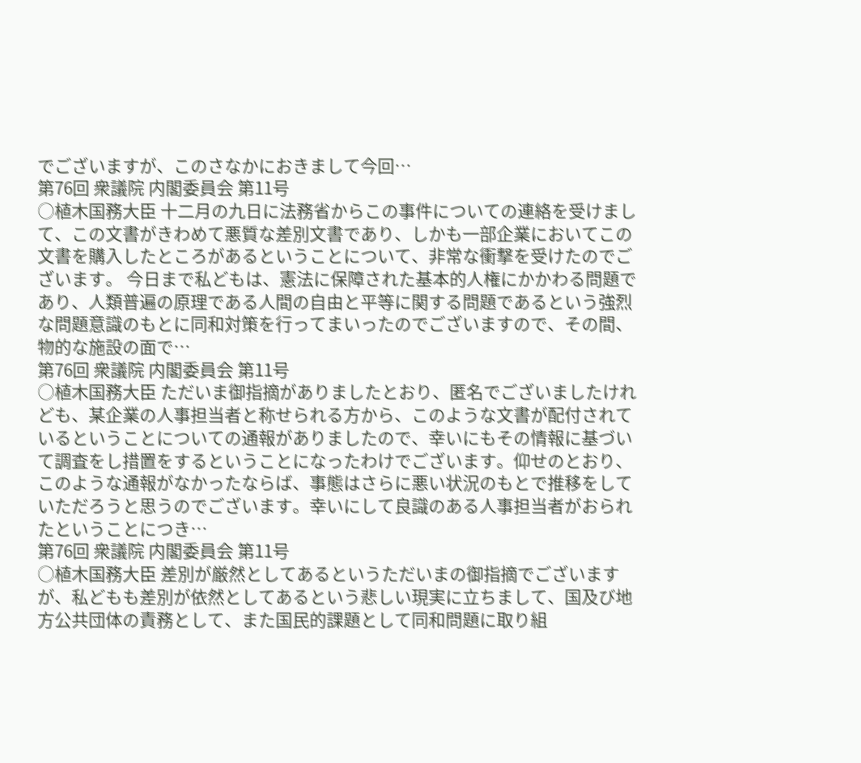でございますが、このさなかにおきまして今回…
第76回 衆議院 内閣委員会 第11号
○植木国務大臣 十二月の九日に法務省からこの事件についての連絡を受けまして、この文書がきわめて悪質な差別文書であり、しかも一部企業においてこの文書を購入したところがあるということについて、非常な衝撃を受けたのでございます。 今日まで私どもは、憲法に保障された基本的人権にかかわる問題であり、人類普遍の原理である人間の自由と平等に関する問題であるという強烈な問題意識のもとに同和対策を行ってまいったのでございますので、その間、物的な施設の面で…
第76回 衆議院 内閣委員会 第11号
○植木国務大臣 ただいま御指摘がありましたとおり、匿名でございましたけれども、某企業の人事担当者と称せられる方から、このような文書が配付されているということについての通報がありましたので、幸いにもその情報に基づいて調査をし措置をするということになったわけでございます。仰せのとおり、このような通報がなかったならば、事態はさらに悪い状況のもとで推移をしていただろうと思うのでございます。幸いにして良識のある人事担当者がおられたということにつき…
第76回 衆議院 内閣委員会 第11号
○植木国務大臣 差別が厳然としてあるというただいまの御指摘でございますが、私どもも差別が依然としてあるという悲しい現実に立ちまして、国及び地方公共団体の責務として、また国民的課題として同和問題に取り組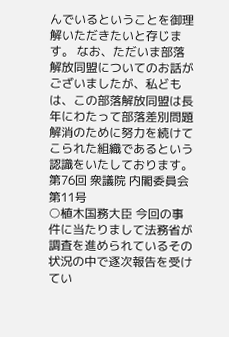んでいるということを御理解いただきたいと存じます。 なお、ただいま部落解放同盟についてのお話がございましたが、私どもは、この部落解放同盟は長年にわたって部落差別問題解消のために努力を続けてこられた組織であるという認識をいたしております。
第76回 衆議院 内閣委員会 第11号
○植木国務大臣 今回の事件に当たりまして法務省が調査を進められているその状況の中で逐次報告を受けてい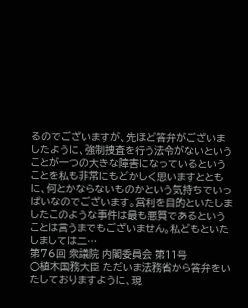るのでございますが、先ほど答弁がございましたように、強制捜査を行う法令がないということが一つの大きな障害になっているということを私も非常にもどかしく思いますとともに、何とかならないものかという気持ちでいっぱいなのでございます。営利を目的といたしましたこのような事件は最も悪質であるということは言うまでもございません。私どもといたしましては二…
第76回 衆議院 内閣委員会 第11号
○植木国務大臣 ただいま法務省から答弁をいたしておりますように、現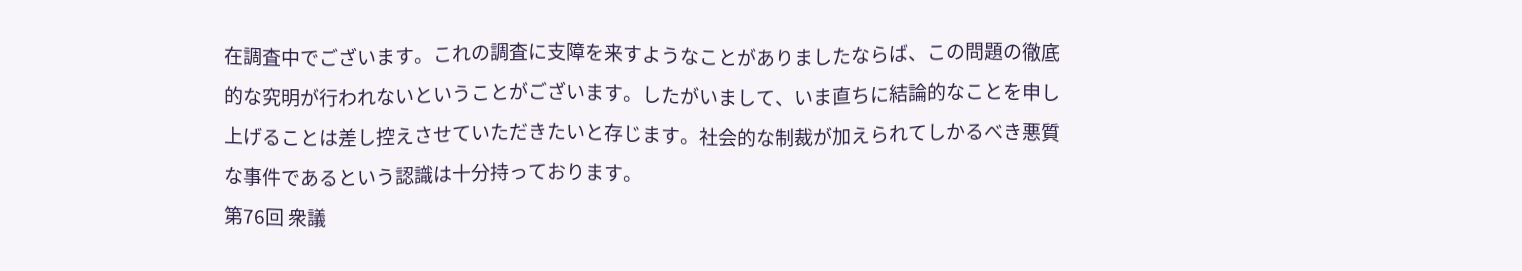在調査中でございます。これの調査に支障を来すようなことがありましたならば、この問題の徹底的な究明が行われないということがございます。したがいまして、いま直ちに結論的なことを申し上げることは差し控えさせていただきたいと存じます。社会的な制裁が加えられてしかるべき悪質な事件であるという認識は十分持っております。
第76回 衆議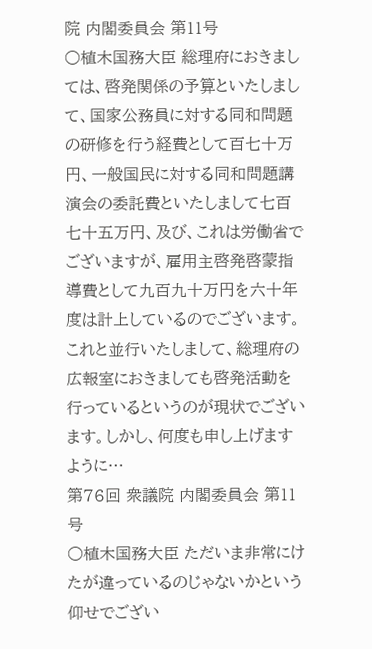院 内閣委員会 第11号
○植木国務大臣 総理府におきましては、啓発関係の予算といたしまして、国家公務員に対する同和問題の研修を行う経費として百七十万円、一般国民に対する同和問題講演会の委託費といたしまして七百七十五万円、及び、これは労働省でございますが、雇用主啓発啓蒙指導費として九百九十万円を六十年度は計上しているのでございます。これと並行いたしまして、総理府の広報室におきましても啓発活動を行っているというのが現状でございます。しかし、何度も申し上げますように…
第76回 衆議院 内閣委員会 第11号
○植木国務大臣 ただいま非常にけたが違っているのじゃないかという仰せでござい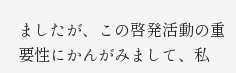ましたが、この啓発活動の重要性にかんがみまして、私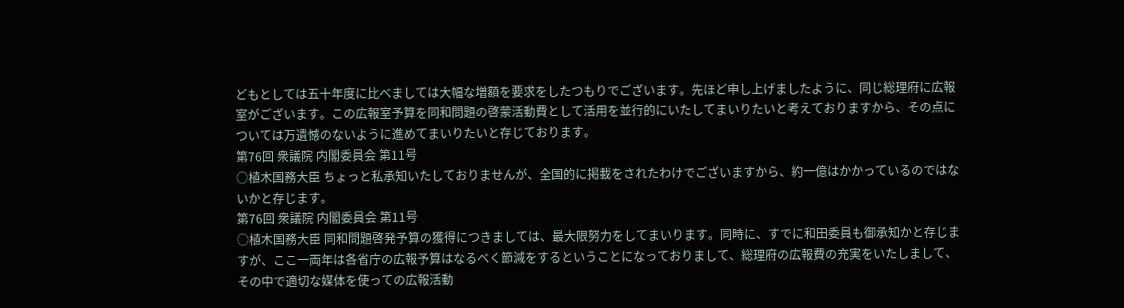どもとしては五十年度に比べましては大幅な増額を要求をしたつもりでございます。先ほど申し上げましたように、同じ総理府に広報室がございます。この広報室予算を同和問題の啓蒙活動費として活用を並行的にいたしてまいりたいと考えておりますから、その点については万遺憾のないように進めてまいりたいと存じております。
第76回 衆議院 内閣委員会 第11号
○植木国務大臣 ちょっと私承知いたしておりませんが、全国的に掲載をされたわけでございますから、約一億はかかっているのではないかと存じます。
第76回 衆議院 内閣委員会 第11号
○植木国務大臣 同和問題啓発予算の獲得につきましては、最大限努力をしてまいります。同時に、すでに和田委員も御承知かと存じますが、ここ一両年は各省庁の広報予算はなるべく節減をするということになっておりまして、総理府の広報費の充実をいたしまして、その中で適切な媒体を使っての広報活動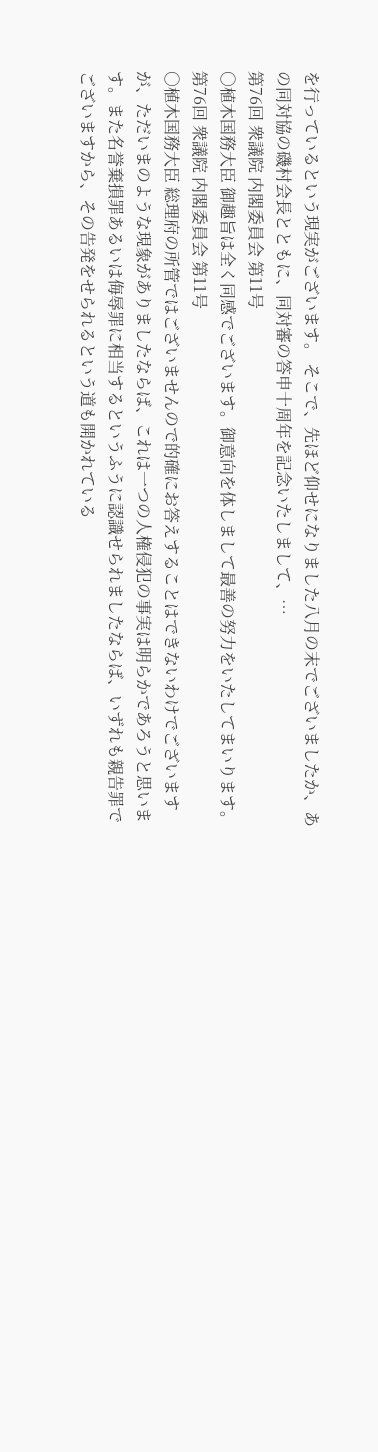を行っているという現実がございます。 そこで、先ほど仰せになりました八月の末でございましたか、あの同対協の磯村会長とともに、同対審の答申十周年を記念いたしまして、…
第76回 衆議院 内閣委員会 第11号
○植木国務大臣 御趣旨は全く同感でございます。御意向を体しまして最善の努力をいたしてまいります。
第76回 衆議院 内閣委員会 第11号
○植木国務大臣 総理府の所管ではございませんので的確にお答えすることはできないわけでございますが、ただいまのような現象がありましたならば、これは一つの人権侵犯の事実は明らかであろうと思います。また名誉棄損罪あるいは侮辱罪に相当するというふうに認識せられましたならば、いずれも親告罪でございますから、その告発をせられるという道も開かれている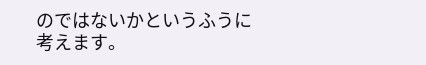のではないかというふうに考えます。